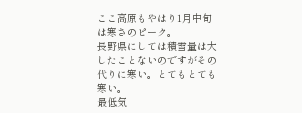ここ高原もやはり1月中旬は寒さのピーク。
長野県にしては積雪量は大したことないのですがその代りに寒い。とてもとても寒い。
最低気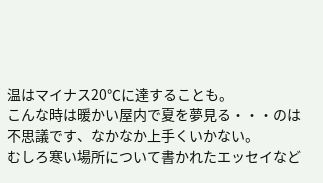温はマイナス20℃に達することも。
こんな時は暖かい屋内で夏を夢見る・・・のは不思議です、なかなか上手くいかない。
むしろ寒い場所について書かれたエッセイなど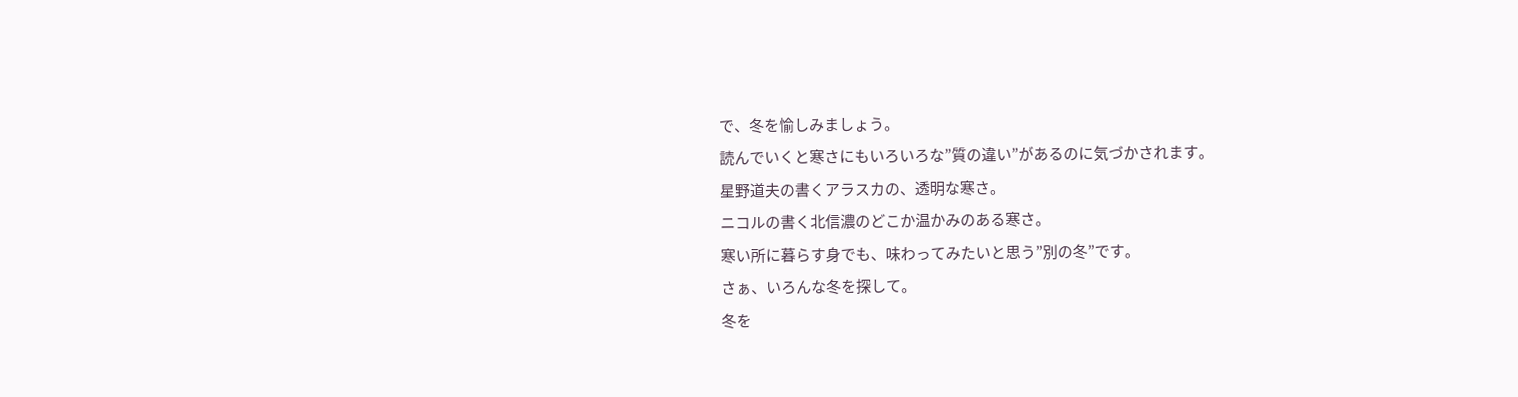で、冬を愉しみましょう。
読んでいくと寒さにもいろいろな”質の違い”があるのに気づかされます。
星野道夫の書くアラスカの、透明な寒さ。
ニコルの書く北信濃のどこか温かみのある寒さ。
寒い所に暮らす身でも、味わってみたいと思う”別の冬”です。
さぁ、いろんな冬を探して。
冬を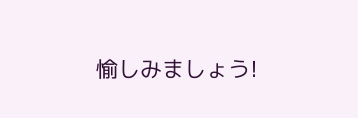愉しみましょう!